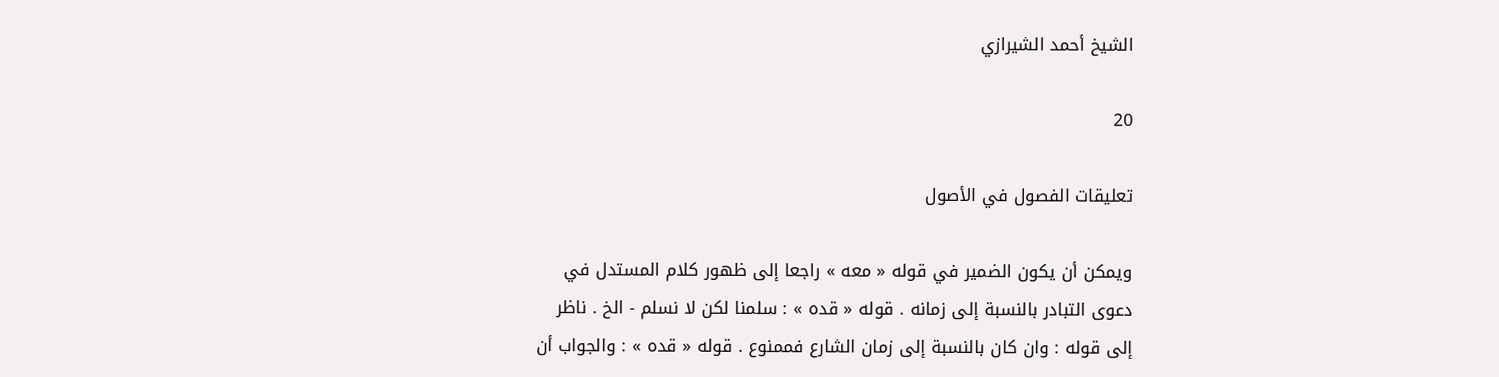الشيخ أحمد الشيرازي

20

تعليقات الفصول في الأصول

ويمكن أن يكون الضمير في قوله « معه » راجعا إلى ظهور كلام المستدل في دعوى التبادر بالنسبة إلى زمانه . قوله « قده » : سلمنا لكن لا نسلم - الخ . ناظر إلى قوله : وان كان بالنسبة إلى زمان الشارع فممنوع . قوله « قده » : والجواب أن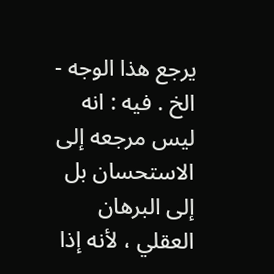يرجع هذا الوجه - الخ . فيه : انه ليس مرجعه إلى الاستحسان بل إلى البرهان العقلي ، لأنه إذا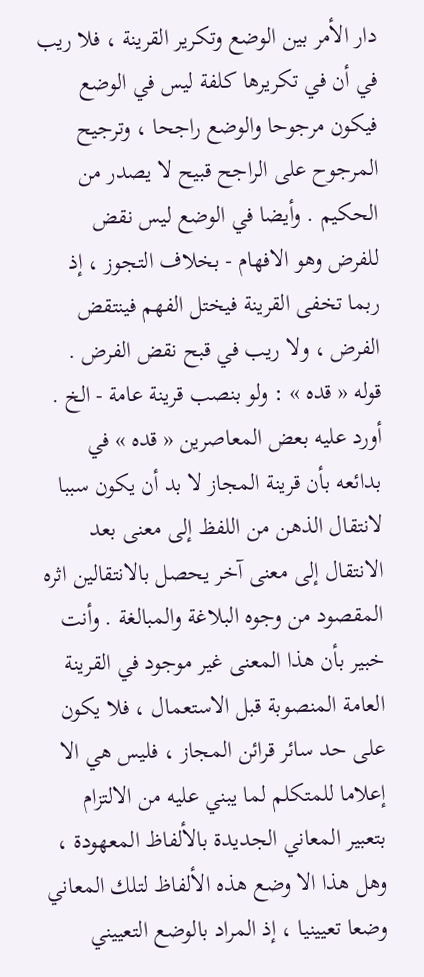دار الأمر بين الوضع وتكرير القرينة ، فلا ريب في أن في تكريرها كلفة ليس في الوضع فيكون مرجوحا والوضع راجحا ، وترجيح المرجوح على الراجح قبيح لا يصدر من الحكيم . وأيضا في الوضع ليس نقض للفرض وهو الافهام - بخلاف التجوز ، إذ ربما تخفى القرينة فيختل الفهم فينتقض الفرض ، ولا ريب في قبح نقض الفرض . قوله « قده » : ولو بنصب قرينة عامة - الخ . أورد عليه بعض المعاصرين « قده » في بدائعه بأن قرينة المجاز لا بد أن يكون سببا لانتقال الذهن من اللفظ إلى معنى بعد الانتقال إلى معنى آخر يحصل بالانتقالين اثره المقصود من وجوه البلاغة والمبالغة . وأنت خبير بأن هذا المعنى غير موجود في القرينة العامة المنصوبة قبل الاستعمال ، فلا يكون على حد سائر قرائن المجاز ، فليس هي الا إعلاما للمتكلم لما يبني عليه من الالتزام بتعبير المعاني الجديدة بالألفاظ المعهودة ، وهل هذا الا وضع هذه الألفاظ لتلك المعاني وضعا تعيينيا ، إذ المراد بالوضع التعييني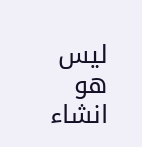ليس هو انشاء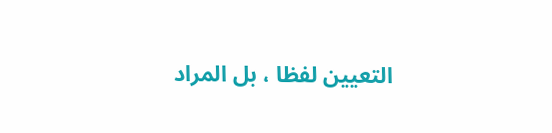التعيين لفظا ، بل المراد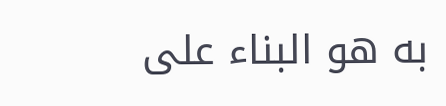به هو البناء على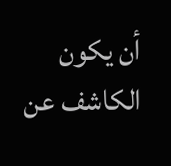أن يكون الكاشف عن